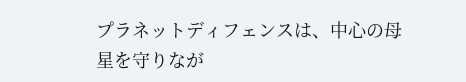プラネットディフェンスは、中心の母星を守りなが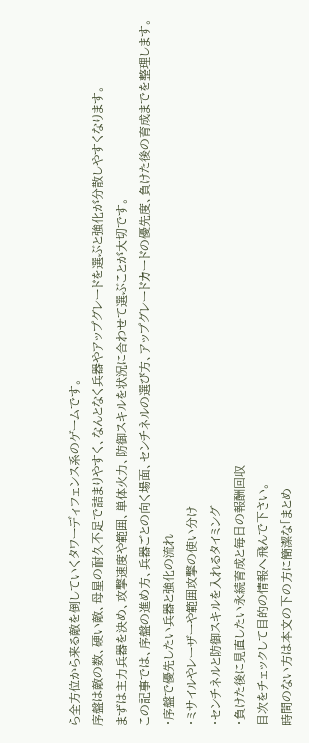ら全方位から来る敵を倒していくタワーディフェンス系のゲームです。
序盤は敵の数、硬い敵、母星の耐久不足で詰まりやすく、なんとなく兵器やアップグレードを選ぶと強化が分散しやすくなります。
まずは主力兵器を決め、攻撃速度や範囲、単体火力、防御スキルを状況に合わせて選ぶことが大切です。
この記事では、序盤の進め方、兵器ごとの向く場面、センチネルの選び方、アップグレードカードの優先度、負けた後の育成までを整理します。
・序盤で優先したい兵器と強化の流れ
・ミサイルやレーザーや範囲攻撃の使い分け
・センチネルと防御スキルを入れるタイミング
・負けた後に見直したい永続育成と毎日の報酬回収
目次をチェックして目的の情報へ飛んで下さい。
時間のない方は本文の下の方に簡潔な「まとめ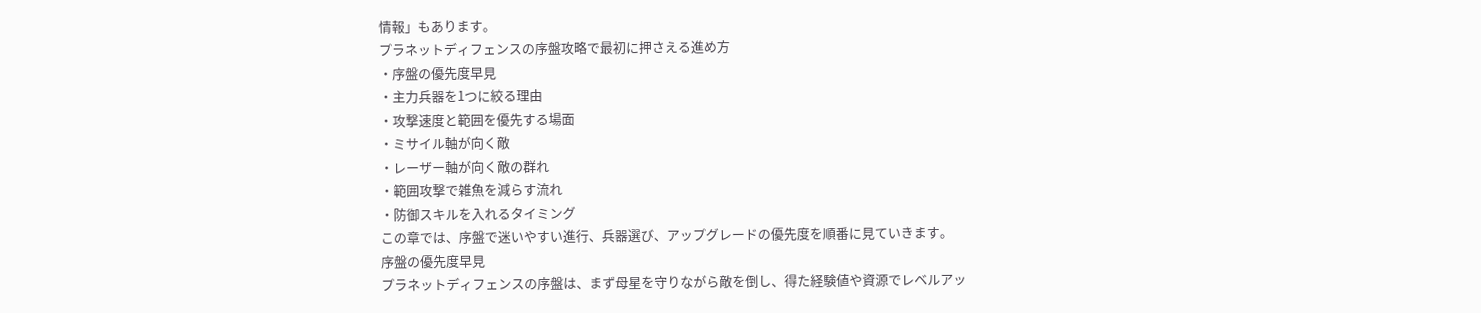情報」もあります。
プラネットディフェンスの序盤攻略で最初に押さえる進め方
・序盤の優先度早見
・主力兵器を1つに絞る理由
・攻撃速度と範囲を優先する場面
・ミサイル軸が向く敵
・レーザー軸が向く敵の群れ
・範囲攻撃で雑魚を減らす流れ
・防御スキルを入れるタイミング
この章では、序盤で迷いやすい進行、兵器選び、アップグレードの優先度を順番に見ていきます。
序盤の優先度早見
プラネットディフェンスの序盤は、まず母星を守りながら敵を倒し、得た経験値や資源でレベルアッ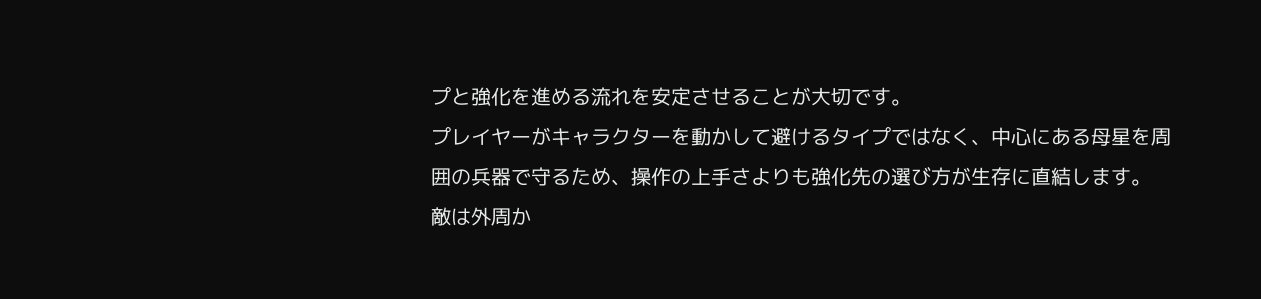プと強化を進める流れを安定させることが大切です。
プレイヤーがキャラクターを動かして避けるタイプではなく、中心にある母星を周囲の兵器で守るため、操作の上手さよりも強化先の選び方が生存に直結します。
敵は外周か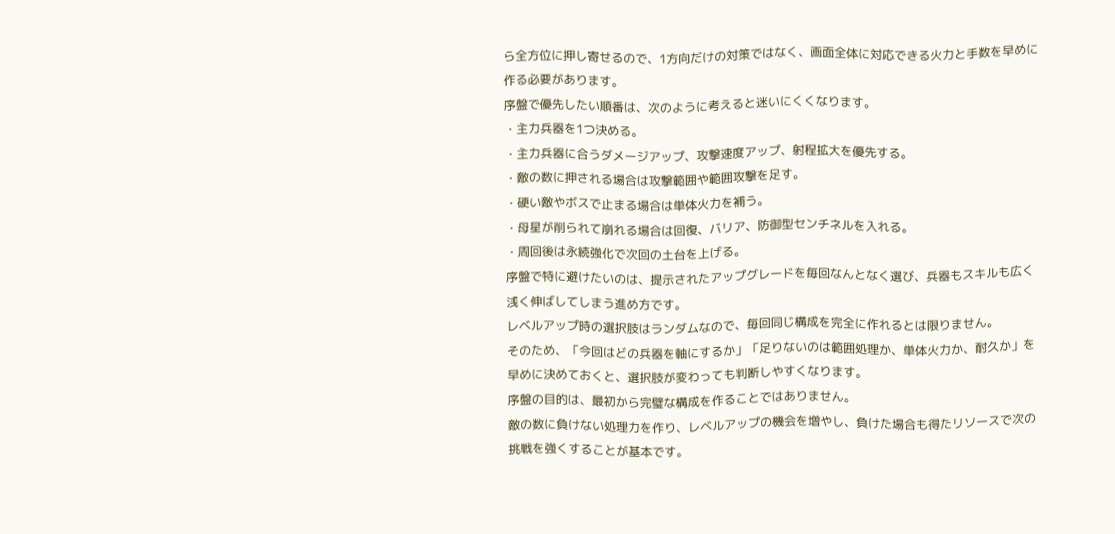ら全方位に押し寄せるので、1方向だけの対策ではなく、画面全体に対応できる火力と手数を早めに作る必要があります。
序盤で優先したい順番は、次のように考えると迷いにくくなります。
・主力兵器を1つ決める。
・主力兵器に合うダメージアップ、攻撃速度アップ、射程拡大を優先する。
・敵の数に押される場合は攻撃範囲や範囲攻撃を足す。
・硬い敵やボスで止まる場合は単体火力を補う。
・母星が削られて崩れる場合は回復、バリア、防御型センチネルを入れる。
・周回後は永続強化で次回の土台を上げる。
序盤で特に避けたいのは、提示されたアップグレードを毎回なんとなく選び、兵器もスキルも広く浅く伸ばしてしまう進め方です。
レベルアップ時の選択肢はランダムなので、毎回同じ構成を完全に作れるとは限りません。
そのため、「今回はどの兵器を軸にするか」「足りないのは範囲処理か、単体火力か、耐久か」を早めに決めておくと、選択肢が変わっても判断しやすくなります。
序盤の目的は、最初から完璧な構成を作ることではありません。
敵の数に負けない処理力を作り、レベルアップの機会を増やし、負けた場合も得たリソースで次の挑戦を強くすることが基本です。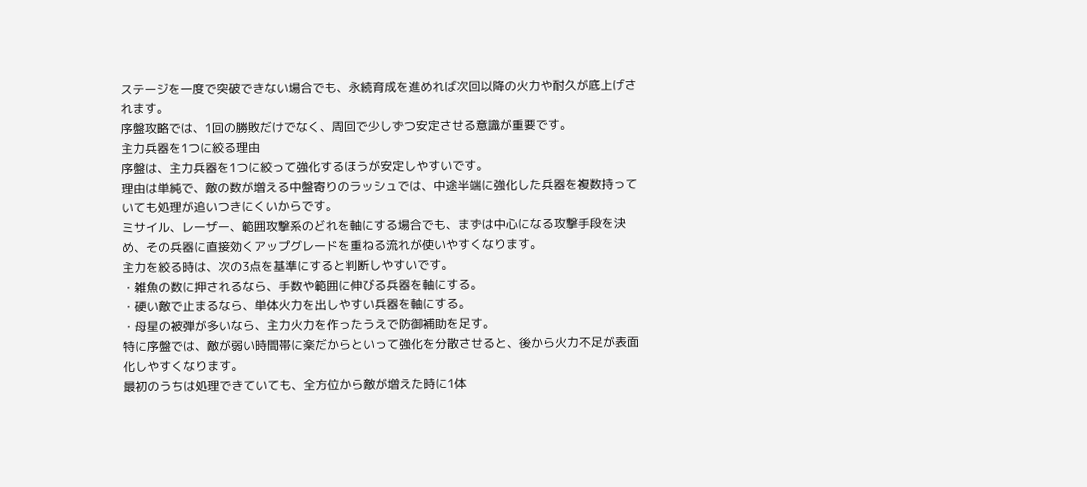ステージを一度で突破できない場合でも、永続育成を進めれば次回以降の火力や耐久が底上げされます。
序盤攻略では、1回の勝敗だけでなく、周回で少しずつ安定させる意識が重要です。
主力兵器を1つに絞る理由
序盤は、主力兵器を1つに絞って強化するほうが安定しやすいです。
理由は単純で、敵の数が増える中盤寄りのラッシュでは、中途半端に強化した兵器を複数持っていても処理が追いつきにくいからです。
ミサイル、レーザー、範囲攻撃系のどれを軸にする場合でも、まずは中心になる攻撃手段を決め、その兵器に直接効くアップグレードを重ねる流れが使いやすくなります。
主力を絞る時は、次の3点を基準にすると判断しやすいです。
・雑魚の数に押されるなら、手数や範囲に伸びる兵器を軸にする。
・硬い敵で止まるなら、単体火力を出しやすい兵器を軸にする。
・母星の被弾が多いなら、主力火力を作ったうえで防御補助を足す。
特に序盤では、敵が弱い時間帯に楽だからといって強化を分散させると、後から火力不足が表面化しやすくなります。
最初のうちは処理できていても、全方位から敵が増えた時に1体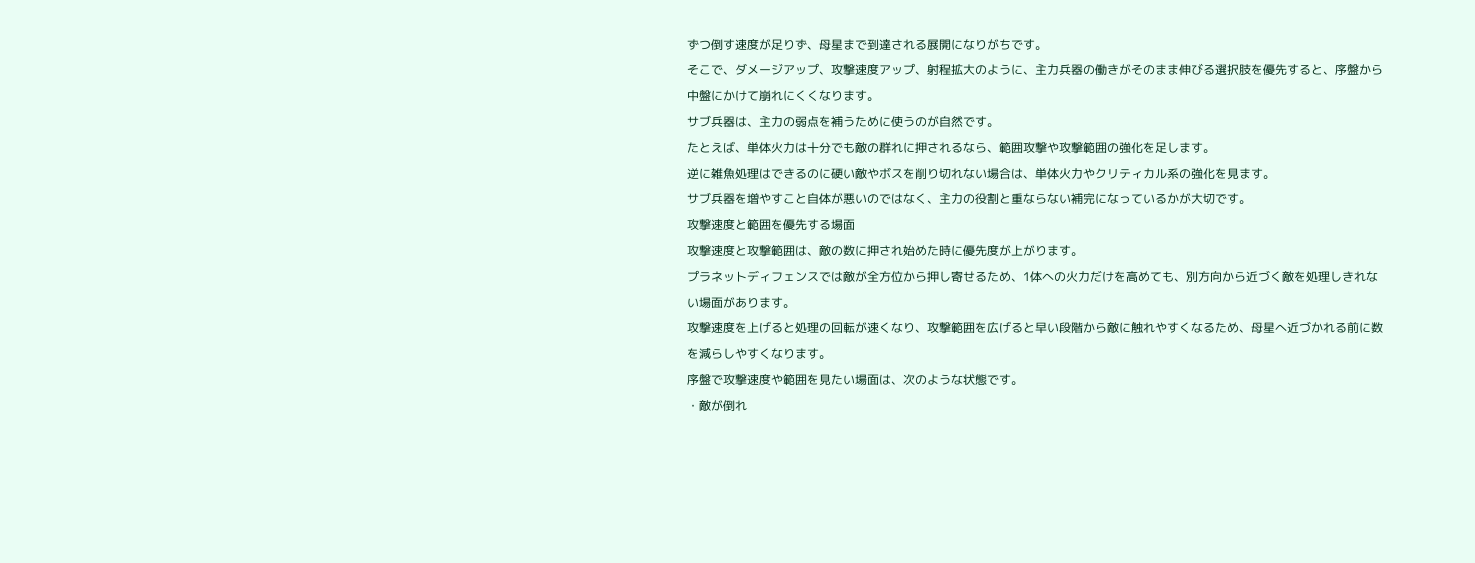ずつ倒す速度が足りず、母星まで到達される展開になりがちです。
そこで、ダメージアップ、攻撃速度アップ、射程拡大のように、主力兵器の働きがそのまま伸びる選択肢を優先すると、序盤から中盤にかけて崩れにくくなります。
サブ兵器は、主力の弱点を補うために使うのが自然です。
たとえば、単体火力は十分でも敵の群れに押されるなら、範囲攻撃や攻撃範囲の強化を足します。
逆に雑魚処理はできるのに硬い敵やボスを削り切れない場合は、単体火力やクリティカル系の強化を見ます。
サブ兵器を増やすこと自体が悪いのではなく、主力の役割と重ならない補完になっているかが大切です。
攻撃速度と範囲を優先する場面
攻撃速度と攻撃範囲は、敵の数に押され始めた時に優先度が上がります。
プラネットディフェンスでは敵が全方位から押し寄せるため、1体への火力だけを高めても、別方向から近づく敵を処理しきれない場面があります。
攻撃速度を上げると処理の回転が速くなり、攻撃範囲を広げると早い段階から敵に触れやすくなるため、母星へ近づかれる前に数を減らしやすくなります。
序盤で攻撃速度や範囲を見たい場面は、次のような状態です。
・敵が倒れ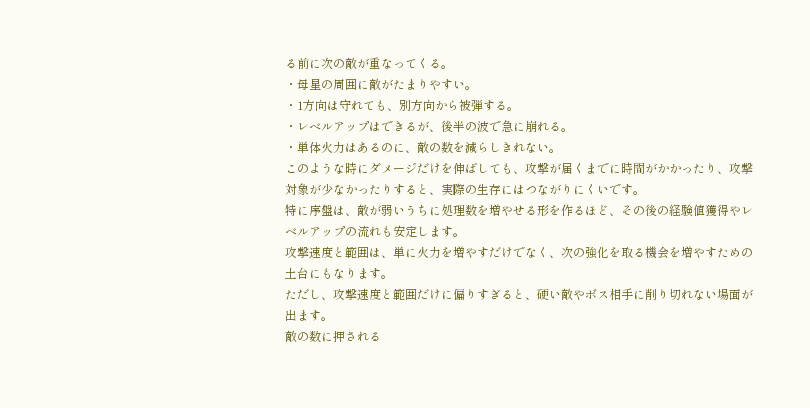る前に次の敵が重なってくる。
・母星の周囲に敵がたまりやすい。
・1方向は守れても、別方向から被弾する。
・レベルアップはできるが、後半の波で急に崩れる。
・単体火力はあるのに、敵の数を減らしきれない。
このような時にダメージだけを伸ばしても、攻撃が届くまでに時間がかかったり、攻撃対象が少なかったりすると、実際の生存にはつながりにくいです。
特に序盤は、敵が弱いうちに処理数を増やせる形を作るほど、その後の経験値獲得やレベルアップの流れも安定します。
攻撃速度と範囲は、単に火力を増やすだけでなく、次の強化を取る機会を増やすための土台にもなります。
ただし、攻撃速度と範囲だけに偏りすぎると、硬い敵やボス相手に削り切れない場面が出ます。
敵の数に押される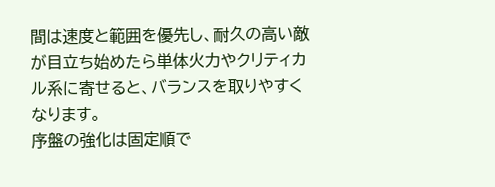間は速度と範囲を優先し、耐久の高い敵が目立ち始めたら単体火力やクリティカル系に寄せると、バランスを取りやすくなります。
序盤の強化は固定順で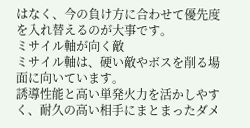はなく、今の負け方に合わせて優先度を入れ替えるのが大事です。
ミサイル軸が向く敵
ミサイル軸は、硬い敵やボスを削る場面に向いています。
誘導性能と高い単発火力を活かしやすく、耐久の高い相手にまとまったダメ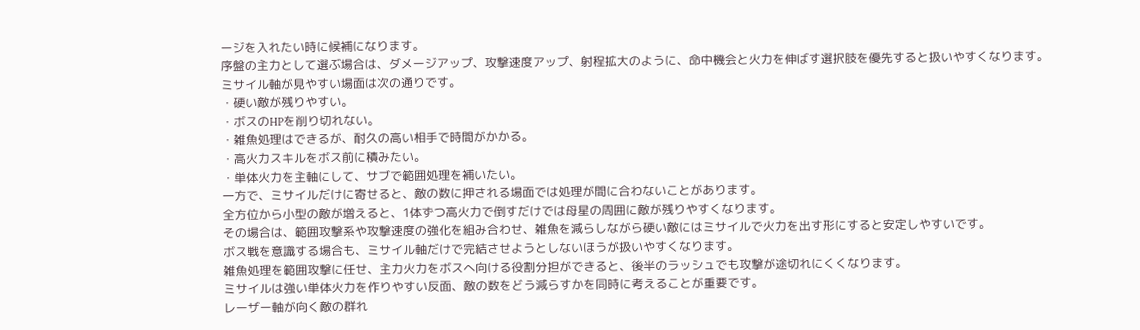ージを入れたい時に候補になります。
序盤の主力として選ぶ場合は、ダメージアップ、攻撃速度アップ、射程拡大のように、命中機会と火力を伸ばす選択肢を優先すると扱いやすくなります。
ミサイル軸が見やすい場面は次の通りです。
・硬い敵が残りやすい。
・ボスのHPを削り切れない。
・雑魚処理はできるが、耐久の高い相手で時間がかかる。
・高火力スキルをボス前に積みたい。
・単体火力を主軸にして、サブで範囲処理を補いたい。
一方で、ミサイルだけに寄せると、敵の数に押される場面では処理が間に合わないことがあります。
全方位から小型の敵が増えると、1体ずつ高火力で倒すだけでは母星の周囲に敵が残りやすくなります。
その場合は、範囲攻撃系や攻撃速度の強化を組み合わせ、雑魚を減らしながら硬い敵にはミサイルで火力を出す形にすると安定しやすいです。
ボス戦を意識する場合も、ミサイル軸だけで完結させようとしないほうが扱いやすくなります。
雑魚処理を範囲攻撃に任せ、主力火力をボスへ向ける役割分担ができると、後半のラッシュでも攻撃が途切れにくくなります。
ミサイルは強い単体火力を作りやすい反面、敵の数をどう減らすかを同時に考えることが重要です。
レーザー軸が向く敵の群れ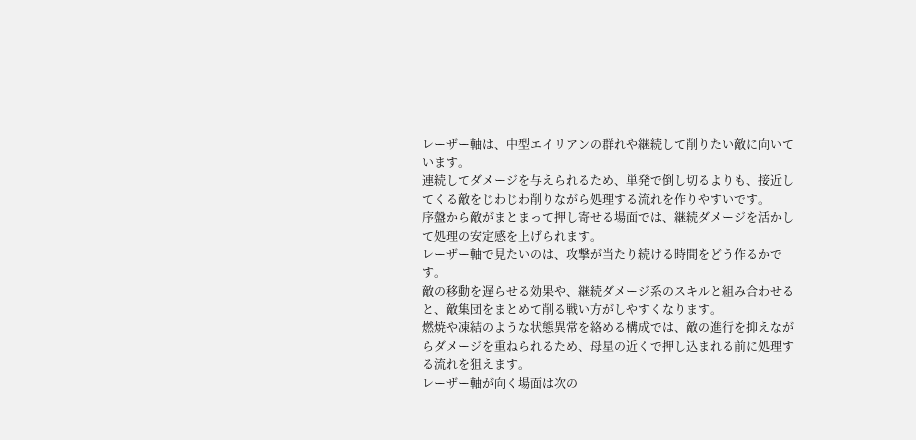レーザー軸は、中型エイリアンの群れや継続して削りたい敵に向いています。
連続してダメージを与えられるため、単発で倒し切るよりも、接近してくる敵をじわじわ削りながら処理する流れを作りやすいです。
序盤から敵がまとまって押し寄せる場面では、継続ダメージを活かして処理の安定感を上げられます。
レーザー軸で見たいのは、攻撃が当たり続ける時間をどう作るかです。
敵の移動を遅らせる効果や、継続ダメージ系のスキルと組み合わせると、敵集団をまとめて削る戦い方がしやすくなります。
燃焼や凍結のような状態異常を絡める構成では、敵の進行を抑えながらダメージを重ねられるため、母星の近くで押し込まれる前に処理する流れを狙えます。
レーザー軸が向く場面は次の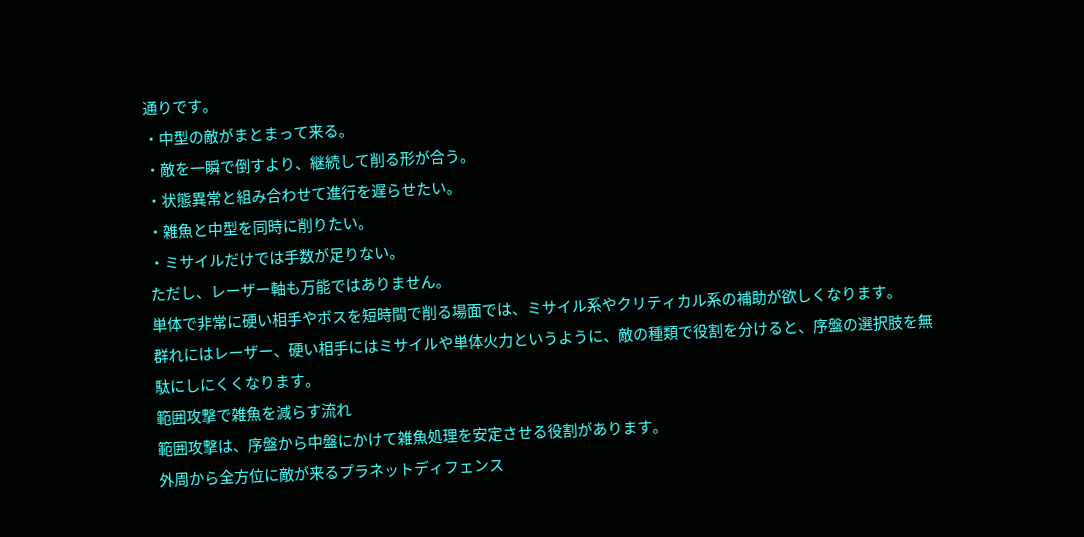通りです。
・中型の敵がまとまって来る。
・敵を一瞬で倒すより、継続して削る形が合う。
・状態異常と組み合わせて進行を遅らせたい。
・雑魚と中型を同時に削りたい。
・ミサイルだけでは手数が足りない。
ただし、レーザー軸も万能ではありません。
単体で非常に硬い相手やボスを短時間で削る場面では、ミサイル系やクリティカル系の補助が欲しくなります。
群れにはレーザー、硬い相手にはミサイルや単体火力というように、敵の種類で役割を分けると、序盤の選択肢を無駄にしにくくなります。
範囲攻撃で雑魚を減らす流れ
範囲攻撃は、序盤から中盤にかけて雑魚処理を安定させる役割があります。
外周から全方位に敵が来るプラネットディフェンス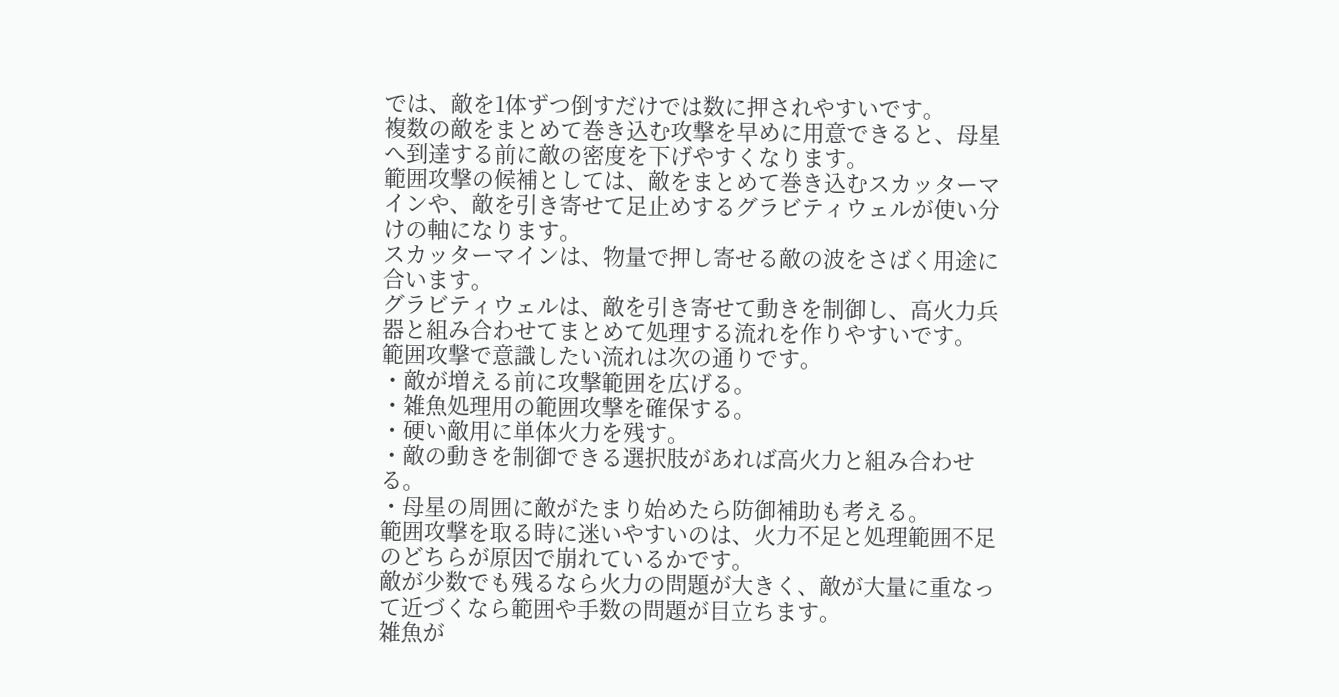では、敵を1体ずつ倒すだけでは数に押されやすいです。
複数の敵をまとめて巻き込む攻撃を早めに用意できると、母星へ到達する前に敵の密度を下げやすくなります。
範囲攻撃の候補としては、敵をまとめて巻き込むスカッターマインや、敵を引き寄せて足止めするグラビティウェルが使い分けの軸になります。
スカッターマインは、物量で押し寄せる敵の波をさばく用途に合います。
グラビティウェルは、敵を引き寄せて動きを制御し、高火力兵器と組み合わせてまとめて処理する流れを作りやすいです。
範囲攻撃で意識したい流れは次の通りです。
・敵が増える前に攻撃範囲を広げる。
・雑魚処理用の範囲攻撃を確保する。
・硬い敵用に単体火力を残す。
・敵の動きを制御できる選択肢があれば高火力と組み合わせる。
・母星の周囲に敵がたまり始めたら防御補助も考える。
範囲攻撃を取る時に迷いやすいのは、火力不足と処理範囲不足のどちらが原因で崩れているかです。
敵が少数でも残るなら火力の問題が大きく、敵が大量に重なって近づくなら範囲や手数の問題が目立ちます。
雑魚が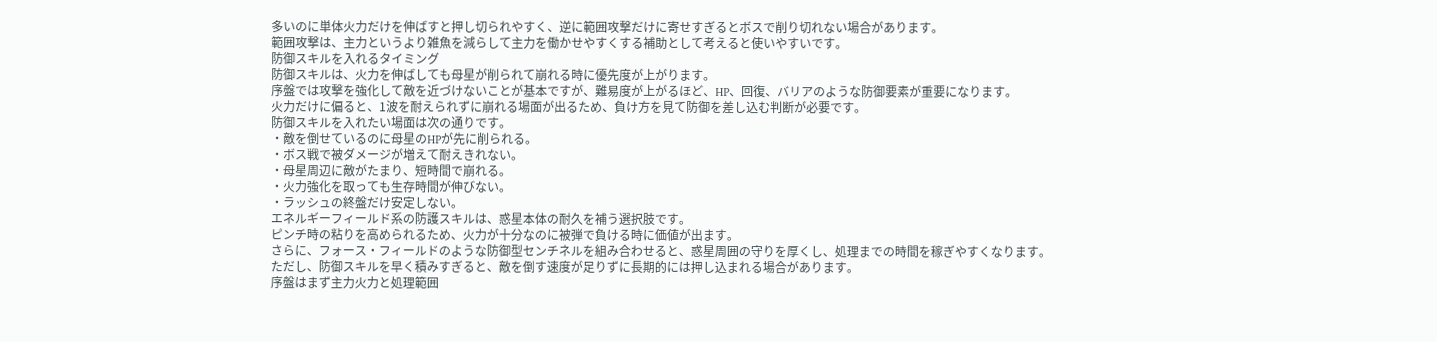多いのに単体火力だけを伸ばすと押し切られやすく、逆に範囲攻撃だけに寄せすぎるとボスで削り切れない場合があります。
範囲攻撃は、主力というより雑魚を減らして主力を働かせやすくする補助として考えると使いやすいです。
防御スキルを入れるタイミング
防御スキルは、火力を伸ばしても母星が削られて崩れる時に優先度が上がります。
序盤では攻撃を強化して敵を近づけないことが基本ですが、難易度が上がるほど、HP、回復、バリアのような防御要素が重要になります。
火力だけに偏ると、1波を耐えられずに崩れる場面が出るため、負け方を見て防御を差し込む判断が必要です。
防御スキルを入れたい場面は次の通りです。
・敵を倒せているのに母星のHPが先に削られる。
・ボス戦で被ダメージが増えて耐えきれない。
・母星周辺に敵がたまり、短時間で崩れる。
・火力強化を取っても生存時間が伸びない。
・ラッシュの終盤だけ安定しない。
エネルギーフィールド系の防護スキルは、惑星本体の耐久を補う選択肢です。
ピンチ時の粘りを高められるため、火力が十分なのに被弾で負ける時に価値が出ます。
さらに、フォース・フィールドのような防御型センチネルを組み合わせると、惑星周囲の守りを厚くし、処理までの時間を稼ぎやすくなります。
ただし、防御スキルを早く積みすぎると、敵を倒す速度が足りずに長期的には押し込まれる場合があります。
序盤はまず主力火力と処理範囲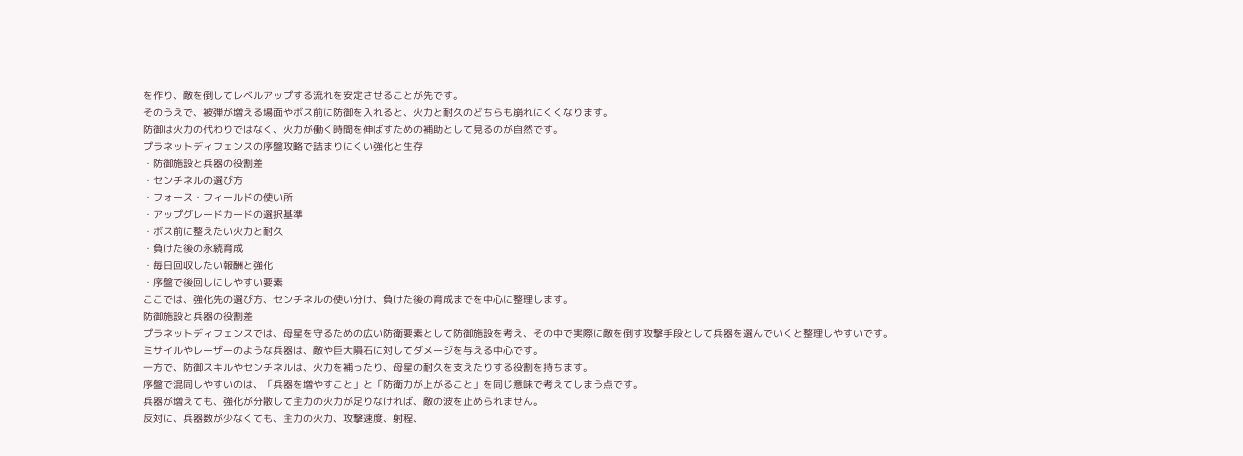を作り、敵を倒してレベルアップする流れを安定させることが先です。
そのうえで、被弾が増える場面やボス前に防御を入れると、火力と耐久のどちらも崩れにくくなります。
防御は火力の代わりではなく、火力が働く時間を伸ばすための補助として見るのが自然です。
プラネットディフェンスの序盤攻略で詰まりにくい強化と生存
・防御施設と兵器の役割差
・センチネルの選び方
・フォース・フィールドの使い所
・アップグレードカードの選択基準
・ボス前に整えたい火力と耐久
・負けた後の永続育成
・毎日回収したい報酬と強化
・序盤で後回しにしやすい要素
ここでは、強化先の選び方、センチネルの使い分け、負けた後の育成までを中心に整理します。
防御施設と兵器の役割差
プラネットディフェンスでは、母星を守るための広い防衛要素として防御施設を考え、その中で実際に敵を倒す攻撃手段として兵器を選んでいくと整理しやすいです。
ミサイルやレーザーのような兵器は、敵や巨大隕石に対してダメージを与える中心です。
一方で、防御スキルやセンチネルは、火力を補ったり、母星の耐久を支えたりする役割を持ちます。
序盤で混同しやすいのは、「兵器を増やすこと」と「防衛力が上がること」を同じ意味で考えてしまう点です。
兵器が増えても、強化が分散して主力の火力が足りなければ、敵の波を止められません。
反対に、兵器数が少なくても、主力の火力、攻撃速度、射程、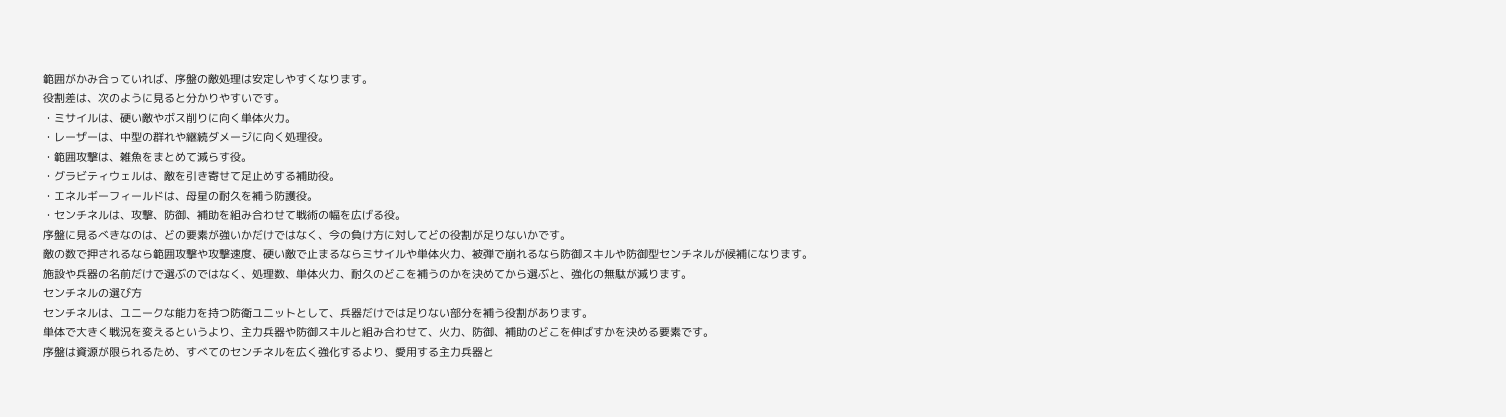範囲がかみ合っていれば、序盤の敵処理は安定しやすくなります。
役割差は、次のように見ると分かりやすいです。
・ミサイルは、硬い敵やボス削りに向く単体火力。
・レーザーは、中型の群れや継続ダメージに向く処理役。
・範囲攻撃は、雑魚をまとめて減らす役。
・グラビティウェルは、敵を引き寄せて足止めする補助役。
・エネルギーフィールドは、母星の耐久を補う防護役。
・センチネルは、攻撃、防御、補助を組み合わせて戦術の幅を広げる役。
序盤に見るべきなのは、どの要素が強いかだけではなく、今の負け方に対してどの役割が足りないかです。
敵の数で押されるなら範囲攻撃や攻撃速度、硬い敵で止まるならミサイルや単体火力、被弾で崩れるなら防御スキルや防御型センチネルが候補になります。
施設や兵器の名前だけで選ぶのではなく、処理数、単体火力、耐久のどこを補うのかを決めてから選ぶと、強化の無駄が減ります。
センチネルの選び方
センチネルは、ユニークな能力を持つ防衛ユニットとして、兵器だけでは足りない部分を補う役割があります。
単体で大きく戦況を変えるというより、主力兵器や防御スキルと組み合わせて、火力、防御、補助のどこを伸ばすかを決める要素です。
序盤は資源が限られるため、すべてのセンチネルを広く強化するより、愛用する主力兵器と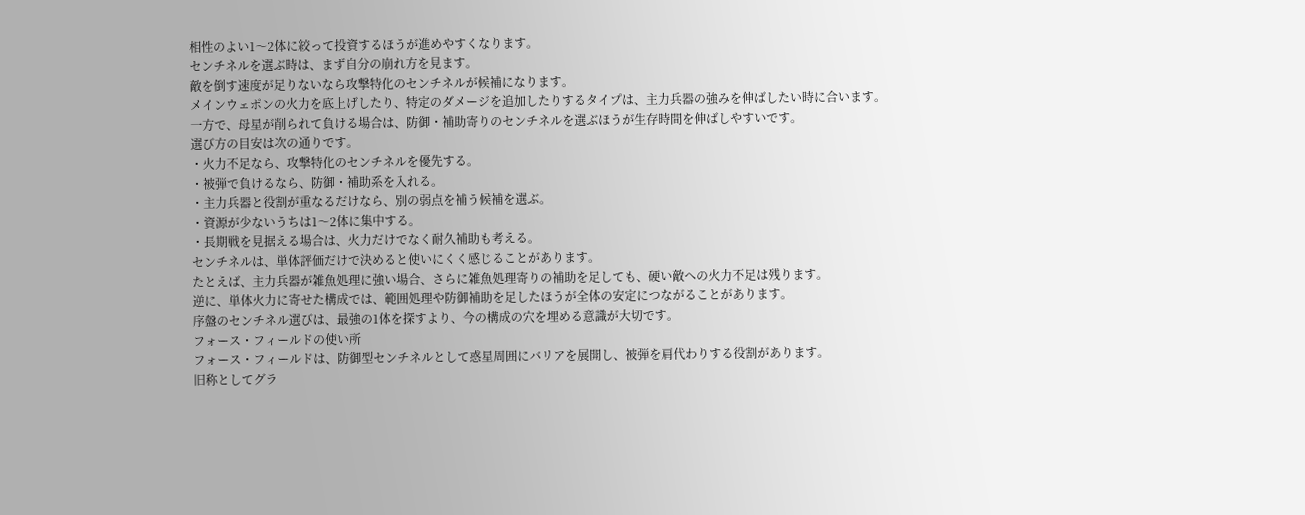相性のよい1〜2体に絞って投資するほうが進めやすくなります。
センチネルを選ぶ時は、まず自分の崩れ方を見ます。
敵を倒す速度が足りないなら攻撃特化のセンチネルが候補になります。
メインウェポンの火力を底上げしたり、特定のダメージを追加したりするタイプは、主力兵器の強みを伸ばしたい時に合います。
一方で、母星が削られて負ける場合は、防御・補助寄りのセンチネルを選ぶほうが生存時間を伸ばしやすいです。
選び方の目安は次の通りです。
・火力不足なら、攻撃特化のセンチネルを優先する。
・被弾で負けるなら、防御・補助系を入れる。
・主力兵器と役割が重なるだけなら、別の弱点を補う候補を選ぶ。
・資源が少ないうちは1〜2体に集中する。
・長期戦を見据える場合は、火力だけでなく耐久補助も考える。
センチネルは、単体評価だけで決めると使いにくく感じることがあります。
たとえば、主力兵器が雑魚処理に強い場合、さらに雑魚処理寄りの補助を足しても、硬い敵への火力不足は残ります。
逆に、単体火力に寄せた構成では、範囲処理や防御補助を足したほうが全体の安定につながることがあります。
序盤のセンチネル選びは、最強の1体を探すより、今の構成の穴を埋める意識が大切です。
フォース・フィールドの使い所
フォース・フィールドは、防御型センチネルとして惑星周囲にバリアを展開し、被弾を肩代わりする役割があります。
旧称としてグラ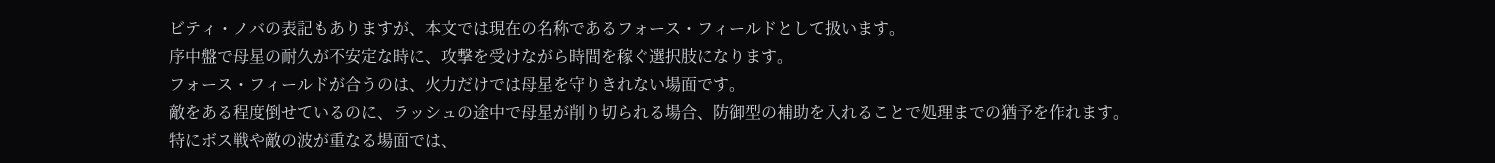ビティ・ノバの表記もありますが、本文では現在の名称であるフォース・フィールドとして扱います。
序中盤で母星の耐久が不安定な時に、攻撃を受けながら時間を稼ぐ選択肢になります。
フォース・フィールドが合うのは、火力だけでは母星を守りきれない場面です。
敵をある程度倒せているのに、ラッシュの途中で母星が削り切られる場合、防御型の補助を入れることで処理までの猶予を作れます。
特にボス戦や敵の波が重なる場面では、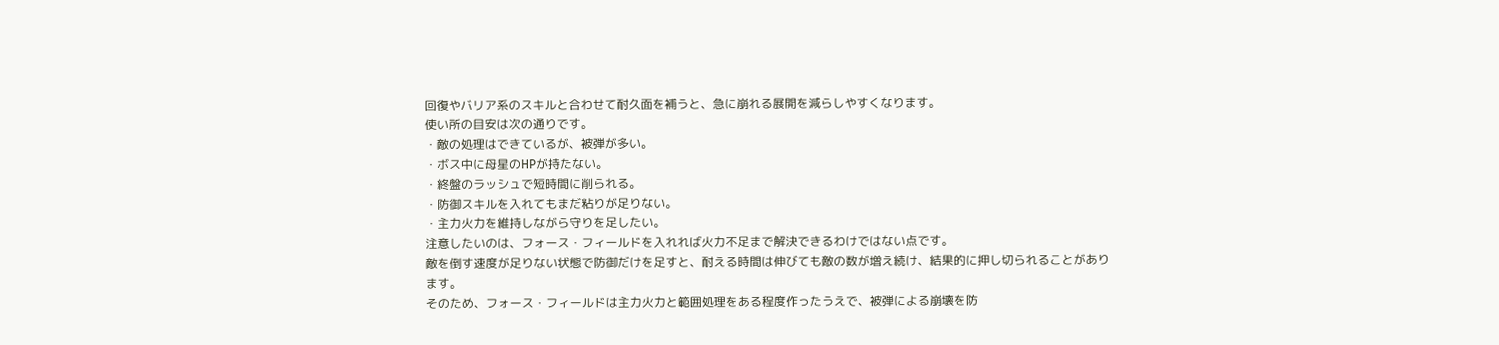回復やバリア系のスキルと合わせて耐久面を補うと、急に崩れる展開を減らしやすくなります。
使い所の目安は次の通りです。
・敵の処理はできているが、被弾が多い。
・ボス中に母星のHPが持たない。
・終盤のラッシュで短時間に削られる。
・防御スキルを入れてもまだ粘りが足りない。
・主力火力を維持しながら守りを足したい。
注意したいのは、フォース・フィールドを入れれば火力不足まで解決できるわけではない点です。
敵を倒す速度が足りない状態で防御だけを足すと、耐える時間は伸びても敵の数が増え続け、結果的に押し切られることがあります。
そのため、フォース・フィールドは主力火力と範囲処理をある程度作ったうえで、被弾による崩壊を防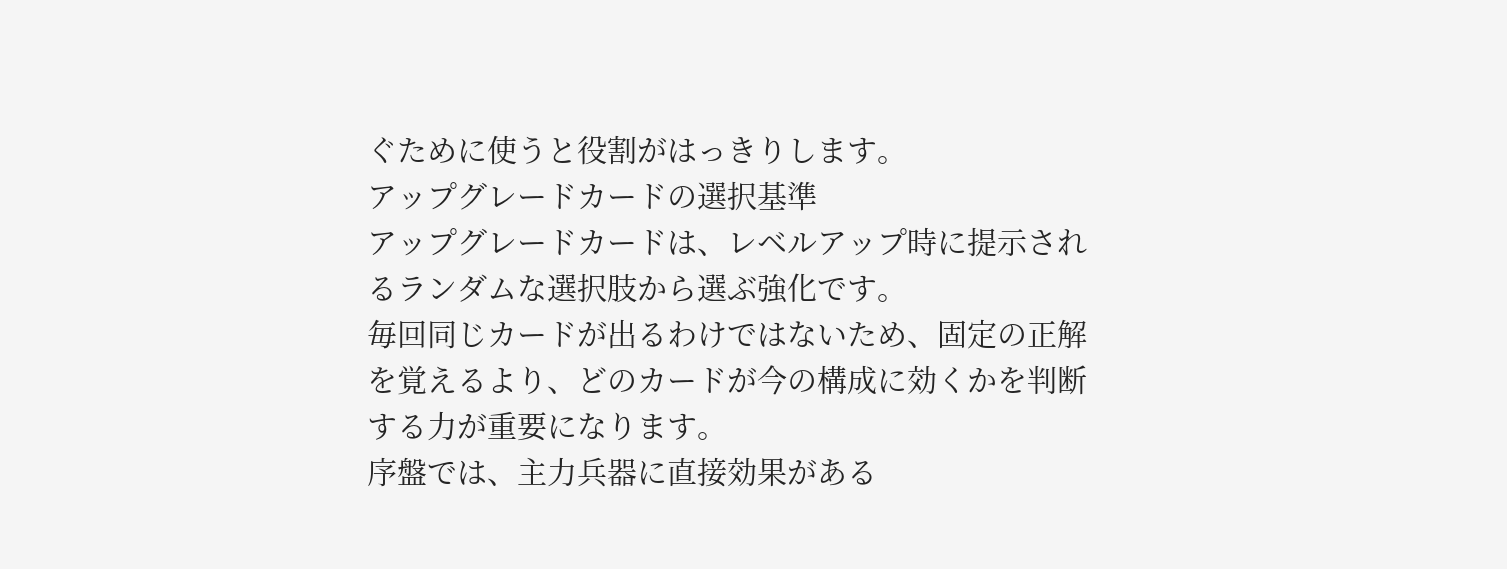ぐために使うと役割がはっきりします。
アップグレードカードの選択基準
アップグレードカードは、レベルアップ時に提示されるランダムな選択肢から選ぶ強化です。
毎回同じカードが出るわけではないため、固定の正解を覚えるより、どのカードが今の構成に効くかを判断する力が重要になります。
序盤では、主力兵器に直接効果がある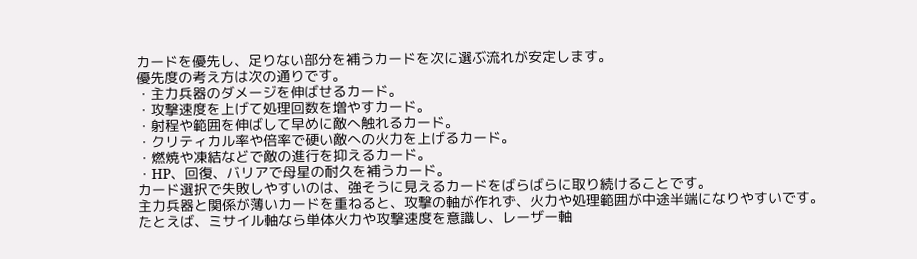カードを優先し、足りない部分を補うカードを次に選ぶ流れが安定します。
優先度の考え方は次の通りです。
・主力兵器のダメージを伸ばせるカード。
・攻撃速度を上げて処理回数を増やすカード。
・射程や範囲を伸ばして早めに敵へ触れるカード。
・クリティカル率や倍率で硬い敵への火力を上げるカード。
・燃焼や凍結などで敵の進行を抑えるカード。
・HP、回復、バリアで母星の耐久を補うカード。
カード選択で失敗しやすいのは、強そうに見えるカードをばらばらに取り続けることです。
主力兵器と関係が薄いカードを重ねると、攻撃の軸が作れず、火力や処理範囲が中途半端になりやすいです。
たとえば、ミサイル軸なら単体火力や攻撃速度を意識し、レーザー軸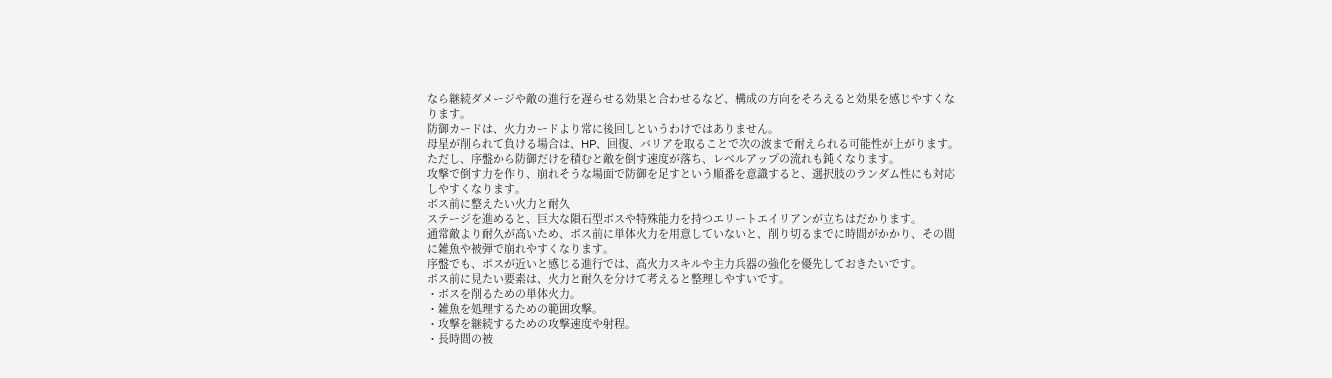なら継続ダメージや敵の進行を遅らせる効果と合わせるなど、構成の方向をそろえると効果を感じやすくなります。
防御カードは、火力カードより常に後回しというわけではありません。
母星が削られて負ける場合は、HP、回復、バリアを取ることで次の波まで耐えられる可能性が上がります。
ただし、序盤から防御だけを積むと敵を倒す速度が落ち、レベルアップの流れも鈍くなります。
攻撃で倒す力を作り、崩れそうな場面で防御を足すという順番を意識すると、選択肢のランダム性にも対応しやすくなります。
ボス前に整えたい火力と耐久
ステージを進めると、巨大な隕石型ボスや特殊能力を持つエリートエイリアンが立ちはだかります。
通常敵より耐久が高いため、ボス前に単体火力を用意していないと、削り切るまでに時間がかかり、その間に雑魚や被弾で崩れやすくなります。
序盤でも、ボスが近いと感じる進行では、高火力スキルや主力兵器の強化を優先しておきたいです。
ボス前に見たい要素は、火力と耐久を分けて考えると整理しやすいです。
・ボスを削るための単体火力。
・雑魚を処理するための範囲攻撃。
・攻撃を継続するための攻撃速度や射程。
・長時間の被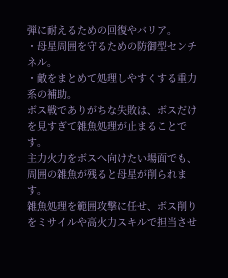弾に耐えるための回復やバリア。
・母星周囲を守るための防御型センチネル。
・敵をまとめて処理しやすくする重力系の補助。
ボス戦でありがちな失敗は、ボスだけを見すぎて雑魚処理が止まることです。
主力火力をボスへ向けたい場面でも、周囲の雑魚が残ると母星が削られます。
雑魚処理を範囲攻撃に任せ、ボス削りをミサイルや高火力スキルで担当させ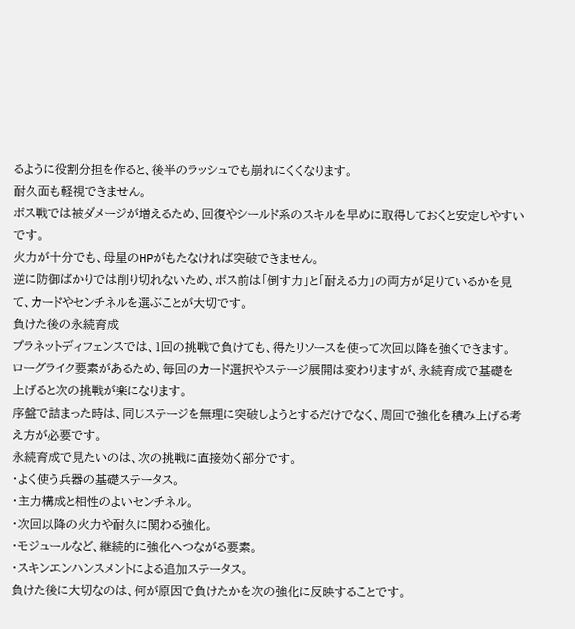るように役割分担を作ると、後半のラッシュでも崩れにくくなります。
耐久面も軽視できません。
ボス戦では被ダメージが増えるため、回復やシールド系のスキルを早めに取得しておくと安定しやすいです。
火力が十分でも、母星のHPがもたなければ突破できません。
逆に防御ばかりでは削り切れないため、ボス前は「倒す力」と「耐える力」の両方が足りているかを見て、カードやセンチネルを選ぶことが大切です。
負けた後の永続育成
プラネットディフェンスでは、1回の挑戦で負けても、得たリソースを使って次回以降を強くできます。
ローグライク要素があるため、毎回のカード選択やステージ展開は変わりますが、永続育成で基礎を上げると次の挑戦が楽になります。
序盤で詰まった時は、同じステージを無理に突破しようとするだけでなく、周回で強化を積み上げる考え方が必要です。
永続育成で見たいのは、次の挑戦に直接効く部分です。
・よく使う兵器の基礎ステータス。
・主力構成と相性のよいセンチネル。
・次回以降の火力や耐久に関わる強化。
・モジュールなど、継続的に強化へつながる要素。
・スキンエンハンスメントによる追加ステータス。
負けた後に大切なのは、何が原因で負けたかを次の強化に反映することです。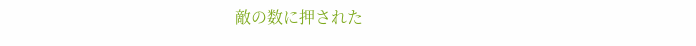敵の数に押された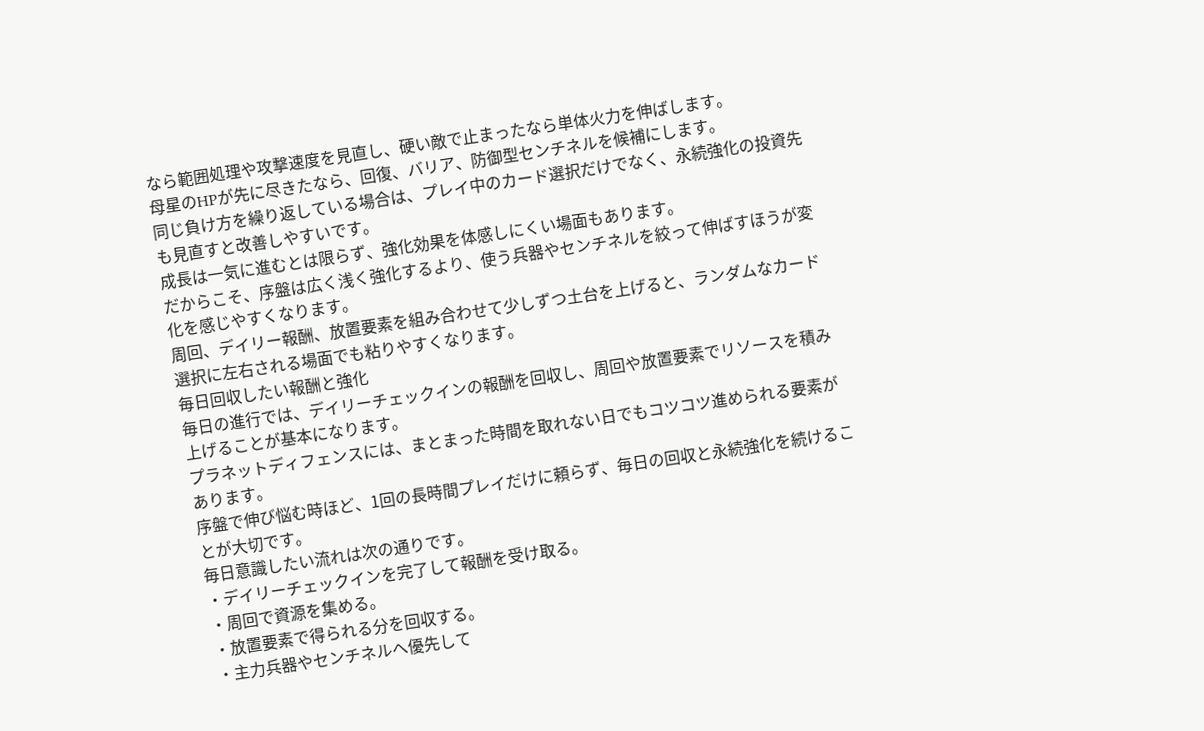なら範囲処理や攻撃速度を見直し、硬い敵で止まったなら単体火力を伸ばします。
母星のHPが先に尽きたなら、回復、バリア、防御型センチネルを候補にします。
同じ負け方を繰り返している場合は、プレイ中のカード選択だけでなく、永続強化の投資先も見直すと改善しやすいです。
成長は一気に進むとは限らず、強化効果を体感しにくい場面もあります。
だからこそ、序盤は広く浅く強化するより、使う兵器やセンチネルを絞って伸ばすほうが変化を感じやすくなります。
周回、デイリー報酬、放置要素を組み合わせて少しずつ土台を上げると、ランダムなカード選択に左右される場面でも粘りやすくなります。
毎日回収したい報酬と強化
毎日の進行では、デイリーチェックインの報酬を回収し、周回や放置要素でリソースを積み上げることが基本になります。
プラネットディフェンスには、まとまった時間を取れない日でもコツコツ進められる要素があります。
序盤で伸び悩む時ほど、1回の長時間プレイだけに頼らず、毎日の回収と永続強化を続けることが大切です。
毎日意識したい流れは次の通りです。
・デイリーチェックインを完了して報酬を受け取る。
・周回で資源を集める。
・放置要素で得られる分を回収する。
・主力兵器やセンチネルへ優先して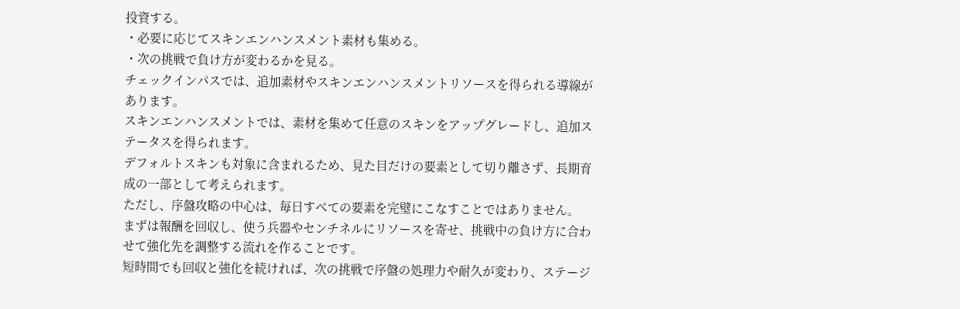投資する。
・必要に応じてスキンエンハンスメント素材も集める。
・次の挑戦で負け方が変わるかを見る。
チェックインパスでは、追加素材やスキンエンハンスメントリソースを得られる導線があります。
スキンエンハンスメントでは、素材を集めて任意のスキンをアップグレードし、追加ステータスを得られます。
デフォルトスキンも対象に含まれるため、見た目だけの要素として切り離さず、長期育成の一部として考えられます。
ただし、序盤攻略の中心は、毎日すべての要素を完璧にこなすことではありません。
まずは報酬を回収し、使う兵器やセンチネルにリソースを寄せ、挑戦中の負け方に合わせて強化先を調整する流れを作ることです。
短時間でも回収と強化を続ければ、次の挑戦で序盤の処理力や耐久が変わり、ステージ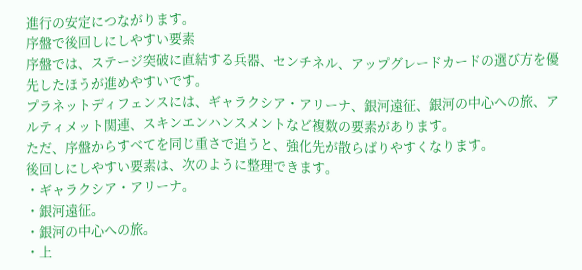進行の安定につながります。
序盤で後回しにしやすい要素
序盤では、ステージ突破に直結する兵器、センチネル、アップグレードカードの選び方を優先したほうが進めやすいです。
プラネットディフェンスには、ギャラクシア・アリーナ、銀河遠征、銀河の中心への旅、アルティメット関連、スキンエンハンスメントなど複数の要素があります。
ただ、序盤からすべてを同じ重さで追うと、強化先が散らばりやすくなります。
後回しにしやすい要素は、次のように整理できます。
・ギャラクシア・アリーナ。
・銀河遠征。
・銀河の中心への旅。
・上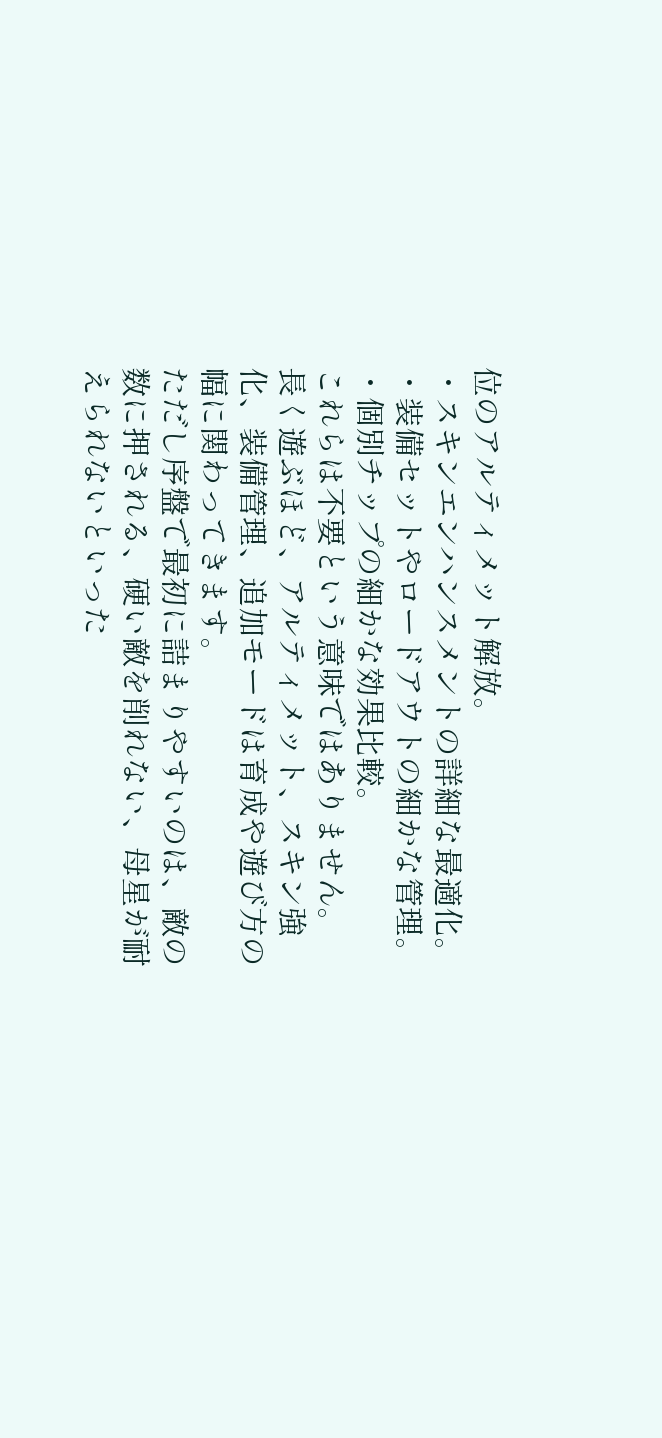位のアルティメット解放。
・スキンエンハンスメントの詳細な最適化。
・装備セットやロードアウトの細かな管理。
・個別チップの細かな効果比較。
これらは不要という意味ではありません。
長く遊ぶほど、アルティメット、スキン強化、装備管理、追加モードは育成や遊び方の幅に関わってきます。
ただし序盤で最初に詰まりやすいのは、敵の数に押される、硬い敵を削れない、母星が耐えられないといった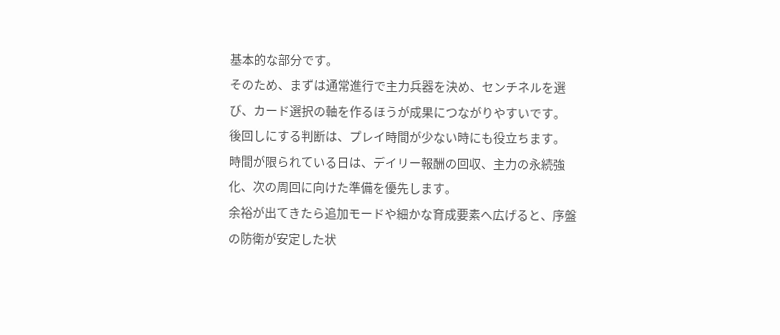基本的な部分です。
そのため、まずは通常進行で主力兵器を決め、センチネルを選び、カード選択の軸を作るほうが成果につながりやすいです。
後回しにする判断は、プレイ時間が少ない時にも役立ちます。
時間が限られている日は、デイリー報酬の回収、主力の永続強化、次の周回に向けた準備を優先します。
余裕が出てきたら追加モードや細かな育成要素へ広げると、序盤の防衛が安定した状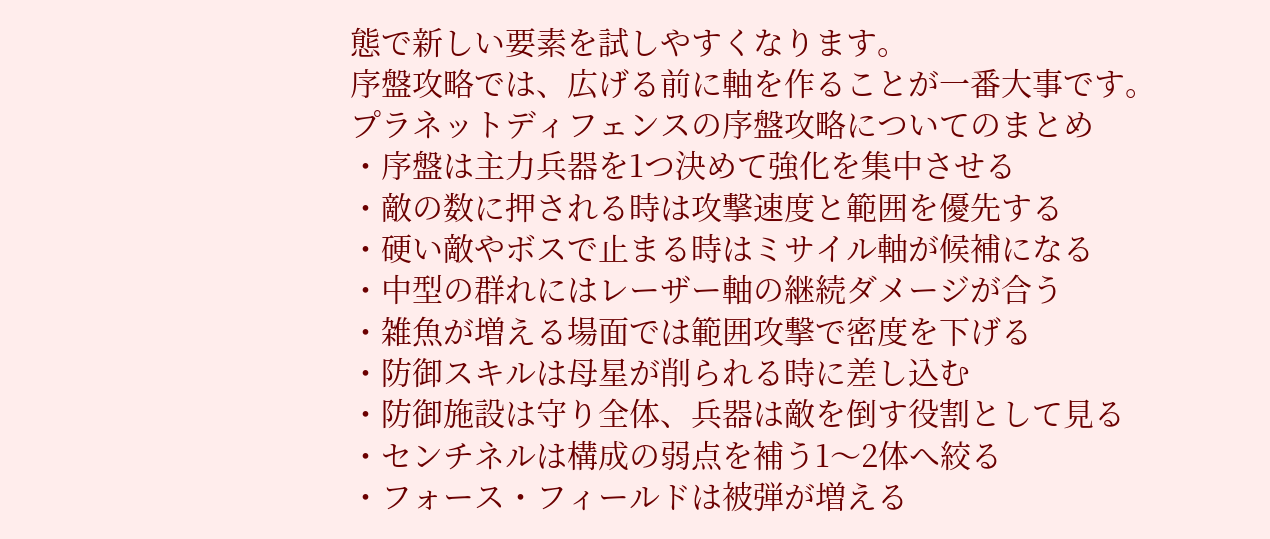態で新しい要素を試しやすくなります。
序盤攻略では、広げる前に軸を作ることが一番大事です。
プラネットディフェンスの序盤攻略についてのまとめ
・序盤は主力兵器を1つ決めて強化を集中させる
・敵の数に押される時は攻撃速度と範囲を優先する
・硬い敵やボスで止まる時はミサイル軸が候補になる
・中型の群れにはレーザー軸の継続ダメージが合う
・雑魚が増える場面では範囲攻撃で密度を下げる
・防御スキルは母星が削られる時に差し込む
・防御施設は守り全体、兵器は敵を倒す役割として見る
・センチネルは構成の弱点を補う1〜2体へ絞る
・フォース・フィールドは被弾が増える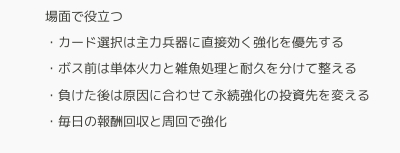場面で役立つ
・カード選択は主力兵器に直接効く強化を優先する
・ボス前は単体火力と雑魚処理と耐久を分けて整える
・負けた後は原因に合わせて永続強化の投資先を変える
・毎日の報酬回収と周回で強化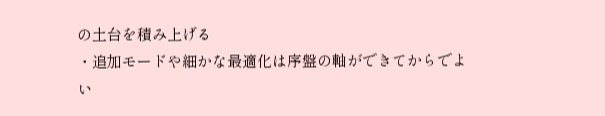の土台を積み上げる
・追加モードや細かな最適化は序盤の軸ができてからでよい